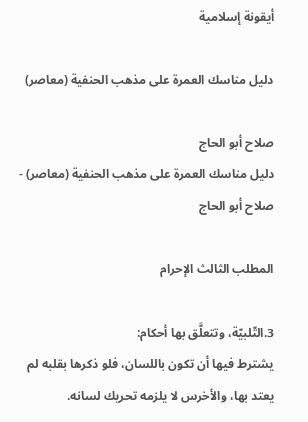أيقونة إسلامية

دليل مناسك العمرة على مذهب الحنفية (معاصر)

صلاح أبو الحاج
دليل مناسك العمرة على مذهب الحنفية (معاصر) - صلاح أبو الحاج

المطلب الثالث الإحرام

3.التّلبيّة، وتتعلَّق بها أحكام:
يشترط فيها أن تكون باللسان، فلو ذكرها بقلبه لم يعتد بها، والأخرس لا يلزمه تحريك لسانه.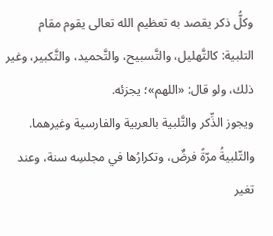وكلُّ ذكر يقصد به تعظيم الله تعالى يقوم مقام التلبية: كالتَّهليل، والتَّسبيح، والتَّحميد، والتَّكبير، وغير ذلك، ولو قال: «اللهم»؛ يجزئه.
ويجوز الذِّكر والتَّلبية بالعربية والفارسية وغيرهما.
والتّلبيةُ مرّةً فرضٌ، وتكرارُها في مجلسِه سنة، وعند تغير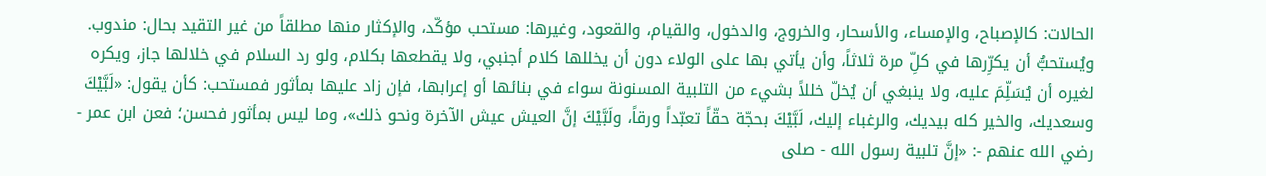الحالات: كالإصباح، والإمساء، والأسحار، والخروج، والدخول، والقيام، والقعود، وغيرها: مستحب مؤكّد، والإكثار منها مطلقاً من غير التقيد بحال: مندوب.
ويُستحبُّ أن يكرِّرها في كلِّ مرة ثلاثاً، وأن يأتي بها على الولاء دون أن يخللها كلام أجنبي، ولا يقطعها بكلام، ولو رد السلام في خلالها جاز، ويكره لغيره أن يُسَلِّمَ عليه، ولا ينبغي أن يُخلّ خللاً بشيء من التلبية المسنونة سواء في بنائها أو إعرابها، فإن زاد عليها بمأثور فمستحب: كأن يقول: «لَبَّيْكَ وسعديك، والخير كله بيديك، والرغباء إليك، لَبَّيْكَ بحجّة حقّاً تعبّداً ورقاً، ولَبَّيْكَ إنَّ العيش عيش الآخرة ونحو ذلك»، وما ليس بمأثور فحسن؛ فعن ابن عمر - رضي الله عنهم -: «إنَّ تلبية رسول الله - صلى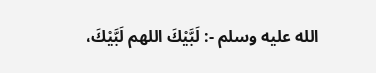الله عليه وسلم -: لَبَّيْكَ اللهم لَبَّيْكَ،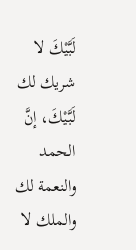لَبَّيْكَ لا شريك لك لَبَّيْكَ، إنَّ الحمد والنعمة لك والملك لا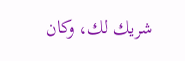شريك لك، وكان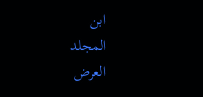ابن
المجلد
العرض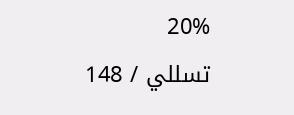20%
تسللي / 148